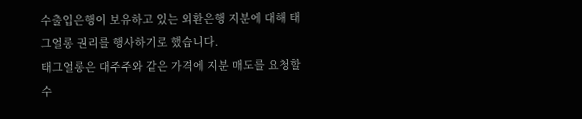수출입은행이 보유하고 있는 외환은행 지분에 대해 태그얼롱 권리를 행사하기로 했습니다.
태그얼롱은 대주주와 같은 가격에 지분 매도를 요청할 수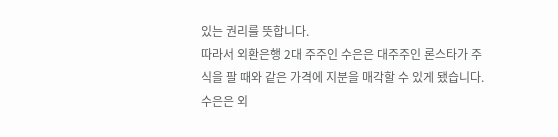있는 권리를 뜻합니다.
따라서 외환은행 2대 주주인 수은은 대주주인 론스타가 주식을 팔 때와 같은 가격에 지분을 매각할 수 있게 됐습니다.
수은은 외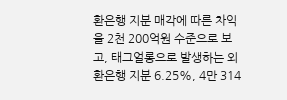환은행 지분 매각에 따른 차익을 2천 200억원 수준으로 보고, 태그얼롱으로 발생하는 외환은행 지분 6.25%, 4만 314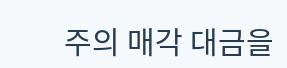주의 매각 대금을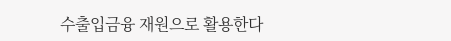수출입금융 재원으로 활용한다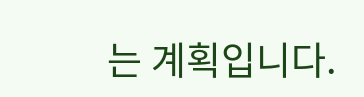는 계획입니다.